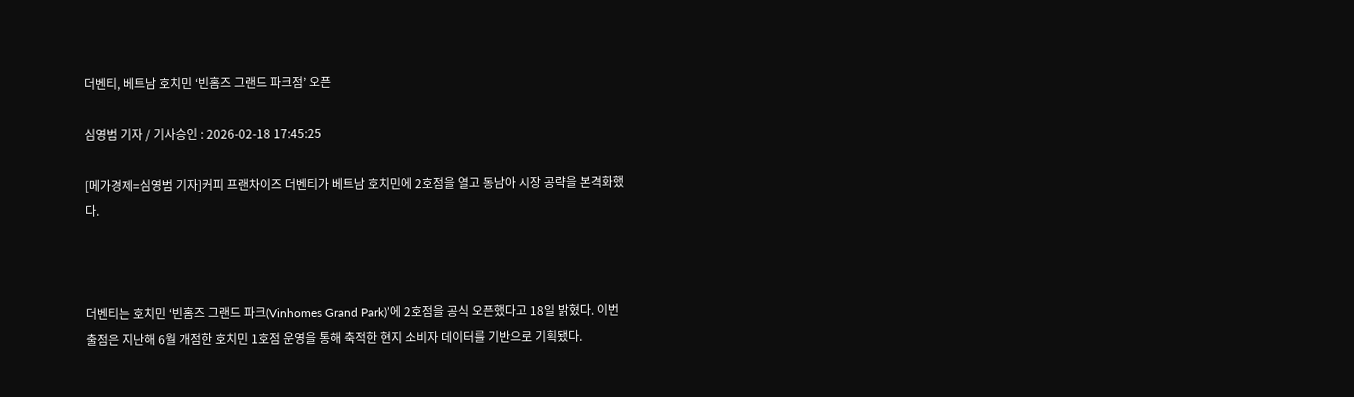더벤티, 베트남 호치민 ‘빈홈즈 그랜드 파크점’ 오픈

심영범 기자 / 기사승인 : 2026-02-18 17:45:25

[메가경제=심영범 기자]커피 프랜차이즈 더벤티가 베트남 호치민에 2호점을 열고 동남아 시장 공략을 본격화했다.



더벤티는 호치민 ‘빈홈즈 그랜드 파크(Vinhomes Grand Park)’에 2호점을 공식 오픈했다고 18일 밝혔다. 이번 출점은 지난해 6월 개점한 호치민 1호점 운영을 통해 축적한 현지 소비자 데이터를 기반으로 기획됐다.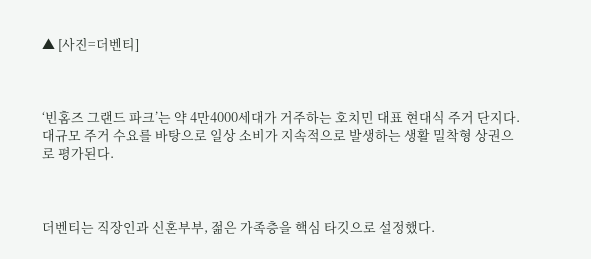▲ [사진=더벤티]



‘빈홈즈 그랜드 파크’는 약 4만4000세대가 거주하는 호치민 대표 현대식 주거 단지다. 대규모 주거 수요를 바탕으로 일상 소비가 지속적으로 발생하는 생활 밀착형 상권으로 평가된다.



더벤티는 직장인과 신혼부부, 젊은 가족층을 핵심 타깃으로 설정했다.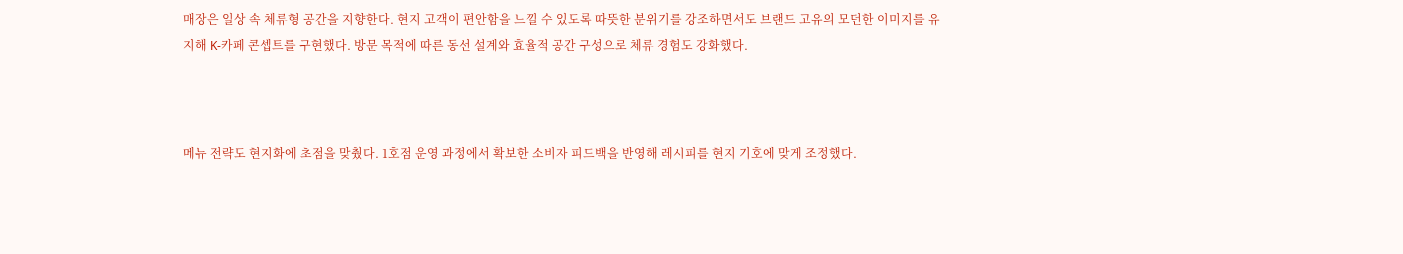매장은 일상 속 체류형 공간을 지향한다. 현지 고객이 편안함을 느낄 수 있도록 따뜻한 분위기를 강조하면서도 브랜드 고유의 모던한 이미지를 유지해 K-카페 콘셉트를 구현했다. 방문 목적에 따른 동선 설계와 효율적 공간 구성으로 체류 경험도 강화했다.



메뉴 전략도 현지화에 초점을 맞췄다. 1호점 운영 과정에서 확보한 소비자 피드백을 반영해 레시피를 현지 기호에 맞게 조정했다.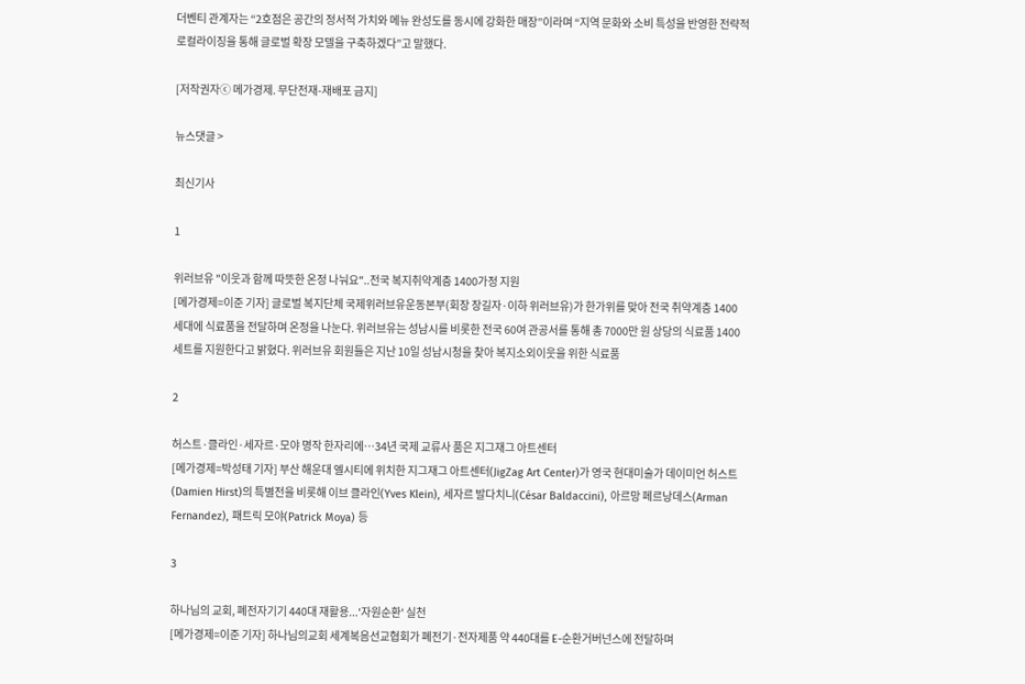더벤티 관계자는 “2호점은 공간의 정서적 가치와 메뉴 완성도를 동시에 강화한 매장”이라며 “지역 문화와 소비 특성을 반영한 전략적 로컬라이징을 통해 글로벌 확장 모델을 구축하겠다”고 말했다.

[저작권자ⓒ 메가경제. 무단전재-재배포 금지]

뉴스댓글 >

최신기사

1

위러브유 "이웃과 함께 따뜻한 온정 나눠요"..전국 복지취약계층 1400가정 지원
[메가경제=이준 기자] 글로벌 복지단체 국제위러브유운동본부(회장 장길자·이하 위러브유)가 한가위를 맞아 전국 취약계층 1400세대에 식료품을 전달하며 온정을 나눈다. 위러브유는 성남시를 비롯한 전국 60여 관공서를 통해 총 7000만 원 상당의 식료품 1400세트를 지원한다고 밝혔다. 위러브유 회원들은 지난 10일 성남시청을 찾아 복지소외이웃을 위한 식료품

2

허스트·클라인·세자르·모야 명작 한자리에…34년 국제 교류사 품은 지그재그 아트센터
[메가경제=박성태 기자] 부산 해운대 엘시티에 위치한 지그재그 아트센터(JigZag Art Center)가 영국 현대미술가 데이미언 허스트(Damien Hirst)의 특별전을 비롯해 이브 클라인(Yves Klein), 세자르 발다치니(César Baldaccini), 아르망 페르낭데스(Arman Fernandez), 패트릭 모야(Patrick Moya) 등

3

하나님의 교회, 폐전자기기 440대 재활용...'자원순환' 실천
[메가경제=이준 기자] 하나님의교회 세계복음선교협회가 폐전기·전자제품 약 440대를 E-순환거버넌스에 전달하며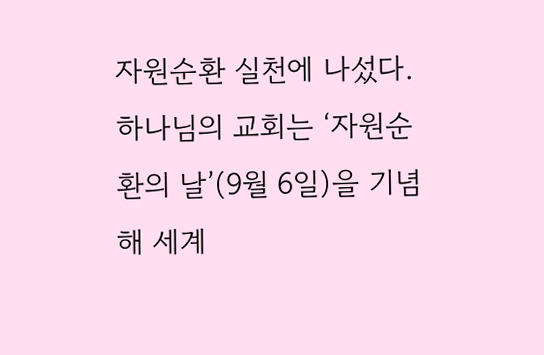자원순환 실천에 나섰다. 하나님의 교회는 ‘자원순환의 날’(9월 6일)을 기념해 세계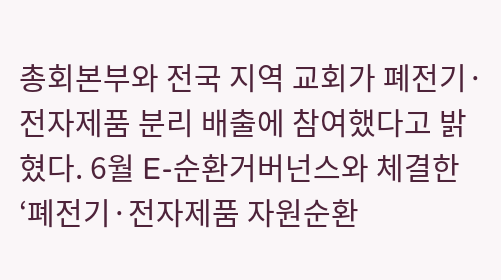총회본부와 전국 지역 교회가 폐전기·전자제품 분리 배출에 참여했다고 밝혔다. 6월 E-순환거버넌스와 체결한 ‘폐전기·전자제품 자원순환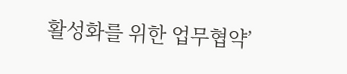활성화를 위한 업무협약’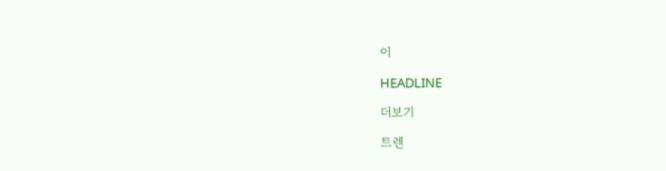이

HEADLINE

더보기

트렌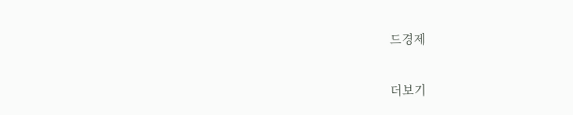드경제

더보기